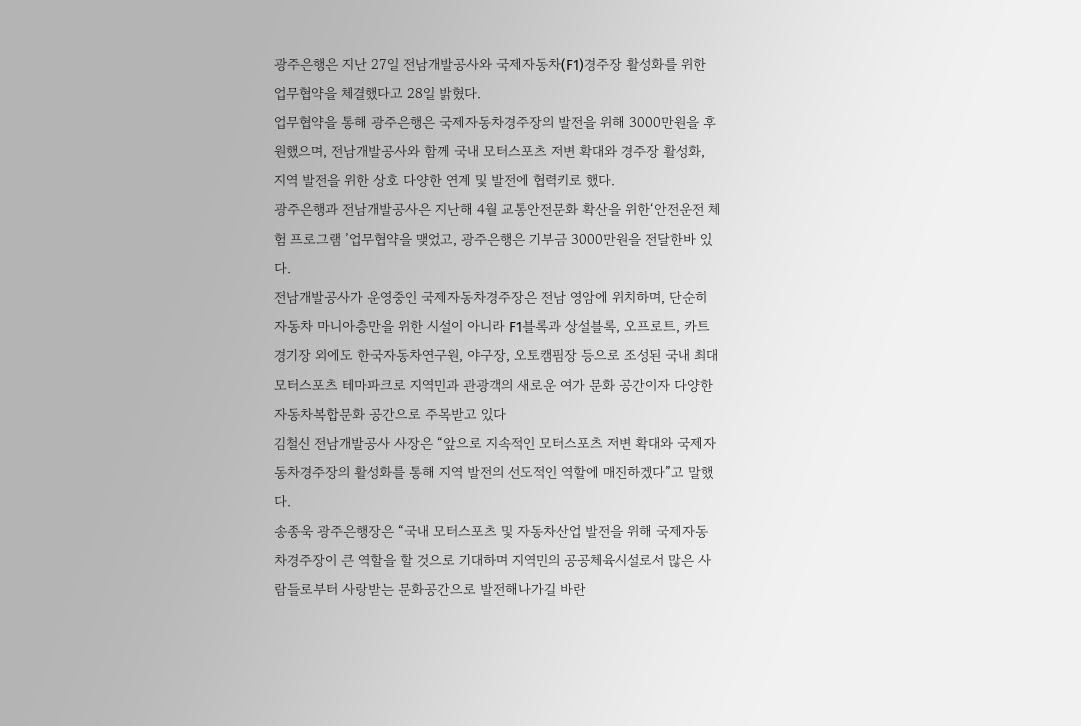광주은행은 지난 27일 전남개발공사와 국제자동차(F1)경주장 활성화를 위한 업무협약을 체결했다고 28일 밝혔다.
업무협약을 통해 광주은행은 국제자동차경주장의 발전을 위해 3000만원을 후원했으며, 전남개발공사와 함께 국내 모터스포츠 저변 확대와 경주장 활성화, 지역 발전을 위한 상호 다양한 연계 및 발전에 협력키로 했다.
광주은행과 전남개발공사은 지난해 4월 교통안전문화 확산을 위한‘안전운전 체험 프로그램 ’업무협약을 맺었고, 광주은행은 기부금 3000만원을 전달한바 있다.
전남개발공사가 운영중인 국제자동차경주장은 전남 영암에 위치하며, 단순히 자동차 마니아층만을 위한 시설이 아니라 F1블록과 상설블록, 오프로트, 카트경기장 외에도 한국자동차연구원, 야구장, 오토캠핌장 등으로 조성된 국내 최대 모터스포츠 테마파크로 지역민과 관광객의 새로운 여가 문화 공간이자 다양한 자동차복합문화 공간으로 주목받고 있다
김철신 전남개발공사 사장은 “앞으로 지속적인 모터스포츠 저변 확대와 국제자동차경주장의 활성화를 통해 지역 발전의 선도적인 역할에 매진하겠다”고 말했다.
송종욱 광주은행장은 “국내 모터스포츠 및 자동차산업 발전을 위해 국제자동차경주장이 큰 역할을 할 것으로 기대하며 지역민의 공공체육시설로서 많은 사람들로부터 사랑받는 문화공간으로 발전해나가길 바란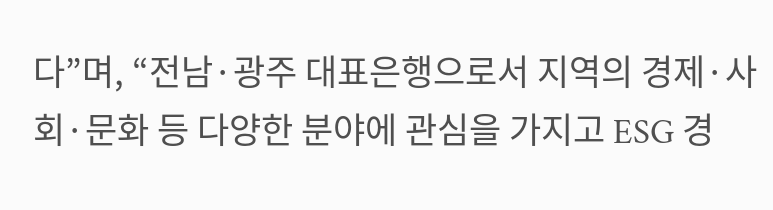다”며, “전남·광주 대표은행으로서 지역의 경제·사회·문화 등 다양한 분야에 관심을 가지고 ESG 경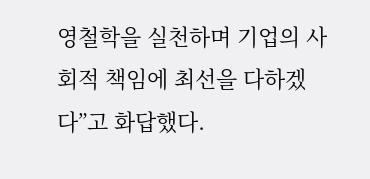영철학을 실천하며 기업의 사회적 책임에 최선을 다하겠다”고 화답했다.